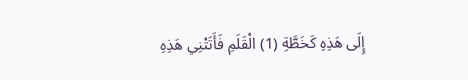إِلَى هَذِهِ كَخَطَّةِ (1) الْقَلَمِ فَأَتَتْنِي هَذِهِ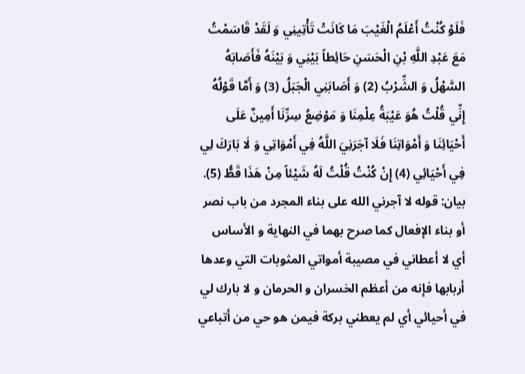فَلَوْ كُنْتُ أَعْلَمُ الْغَيْبَ مَا كَانَتْ تَأْتِينِي وَ لَقَدْ قَاسَمْتُ مَعَ عَبْدِ اللَّهِ بْنِ الْحَسَنِ حَائِطاً بَيْنِي وَ بَيْنَهُ فَأَصَابَهُ السَّهْلُ وَ الشِّرْبُ (2) وَ أَصَابَنِي الْجَبَلُ (3) وَ أَمَّا قَوْلُهُ إِنِّي قُلْتُ هُوَ عَيْبَةُ عِلْمِنَا وَ مَوْضِعُ سِرِّنَا أَمِينٌ عَلَى أَحْيَائِنَا وَ أَمْوَاتِنَا فَلَا آجَرَنِيَ اللَّهُ فِي أَمْوَاتِي وَ لَا بَارَكَ لِي فِي أَحْيَائِي (4) إِنْ كُنْتُ قُلْتُ لَهُ شَيْئاً مِنْ هَذَا قَطُّ (5).
بيان: قوله لا آجرني الله على بناء المجرد من باب نصر أو بناء الإفعال كما صرح بهما في النهاية و الأساس أي لا أعطاني في مصيبة أمواتي المثوبات التي وعدها أربابها فإنه من أعظم الخسران و الحرمان و لا بارك لي في أحيائي أي لم يعطني بركة فيمن هو حي من أتباعي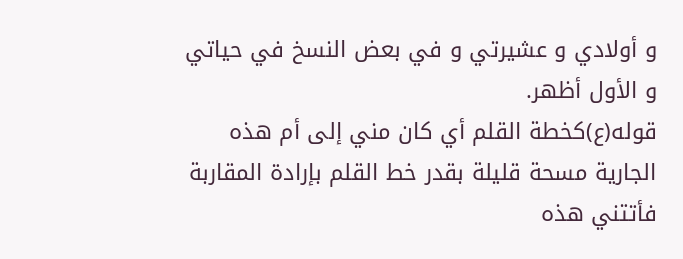و أولادي و عشيرتي و في بعض النسخ في حياتي و الأول أظهر.
قوله(ع)كخطة القلم أي كان مني إلى أم هذه الجارية مسحة قليلة بقدر خط القلم بإرادة المقاربة فأتتني هذه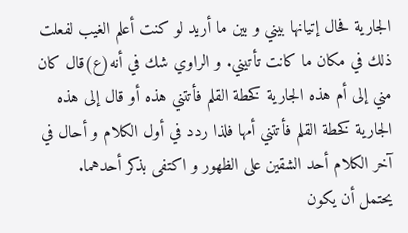الجارية فحال إتيانها بيني و بين ما أريد لو كنت أعلم الغيب لفعلت ذلك في مكان ما كانت تأتيني. و الراوي شك في أنه(ع)قال كان مني إلى أم هذه الجارية كخطة القلم فأتتني هذه أو قال إلى هذه الجارية كخطة القلم فأتتني أمها فلذا ردد في أول الكلام و أحال في آخر الكلام أحد الشقين على الظهور و اكتفى بذكر أحدهما.
يحتمل أن يكون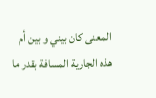المعنى كان بيني و بين أم هذه الجارية المسافة بقدر ما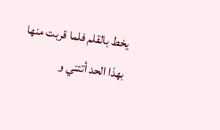يخط بالقلم فلما قربت منها بهذا الحد أتتني و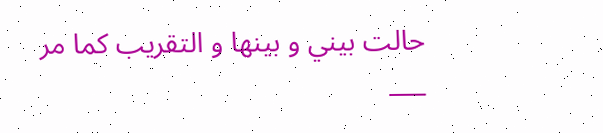حالت بيني و بينها و التقريب كما مر
___